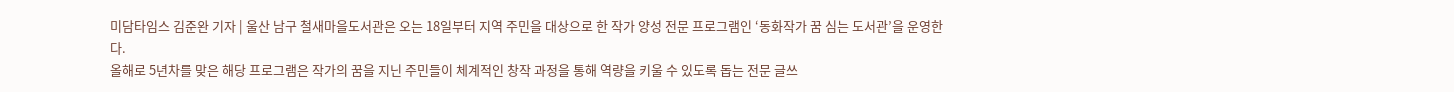미담타임스 김준완 기자 | 울산 남구 철새마을도서관은 오는 18일부터 지역 주민을 대상으로 한 작가 양성 전문 프로그램인 ‘동화작가 꿈 심는 도서관’을 운영한다.
올해로 5년차를 맞은 해당 프로그램은 작가의 꿈을 지닌 주민들이 체계적인 창작 과정을 통해 역량을 키울 수 있도록 돕는 전문 글쓰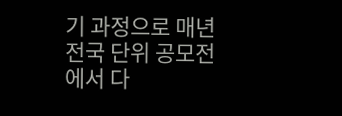기 과정으로 매년 전국 단위 공모전에서 다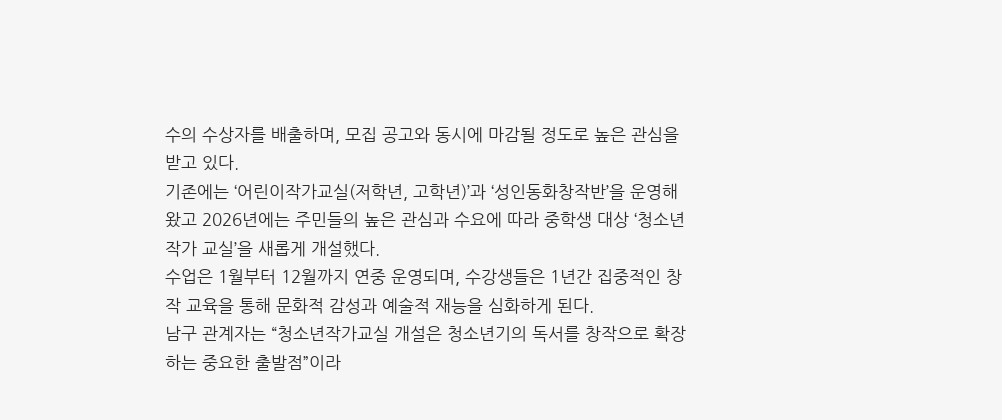수의 수상자를 배출하며, 모집 공고와 동시에 마감될 정도로 높은 관심을 받고 있다.
기존에는 ‘어린이작가교실(저학년, 고학년)’과 ‘성인동화창작반’을 운영해 왔고 2026년에는 주민들의 높은 관심과 수요에 따라 중학생 대상 ‘청소년작가 교실’을 새롭게 개설했다.
수업은 1월부터 12월까지 연중 운영되며, 수강생들은 1년간 집중적인 창작 교육을 통해 문화적 감성과 예술적 재능을 심화하게 된다.
남구 관계자는 “청소년작가교실 개설은 청소년기의 독서를 창작으로 확장하는 중요한 출발점”이라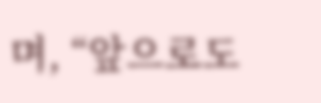며, “앞으로도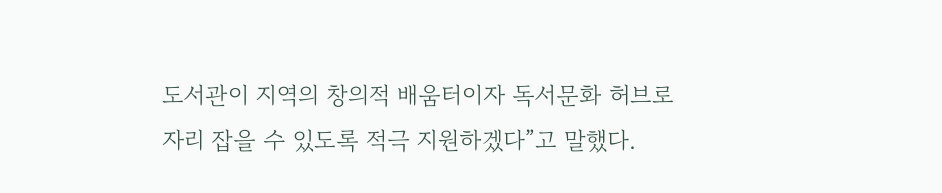도서관이 지역의 창의적 배움터이자 독서문화 허브로 자리 잡을 수 있도록 적극 지원하겠다”고 말했다.